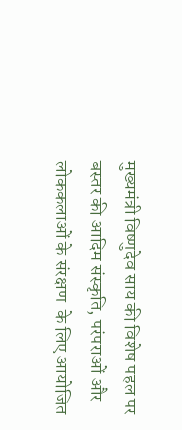मुख्यमंत्री विष्णुदेव साय की विशेष पहल पर बस्तर की आदिम संस्कृति, परंपराओं और लोककलाओं के संरक्षण  के लिए आयोजित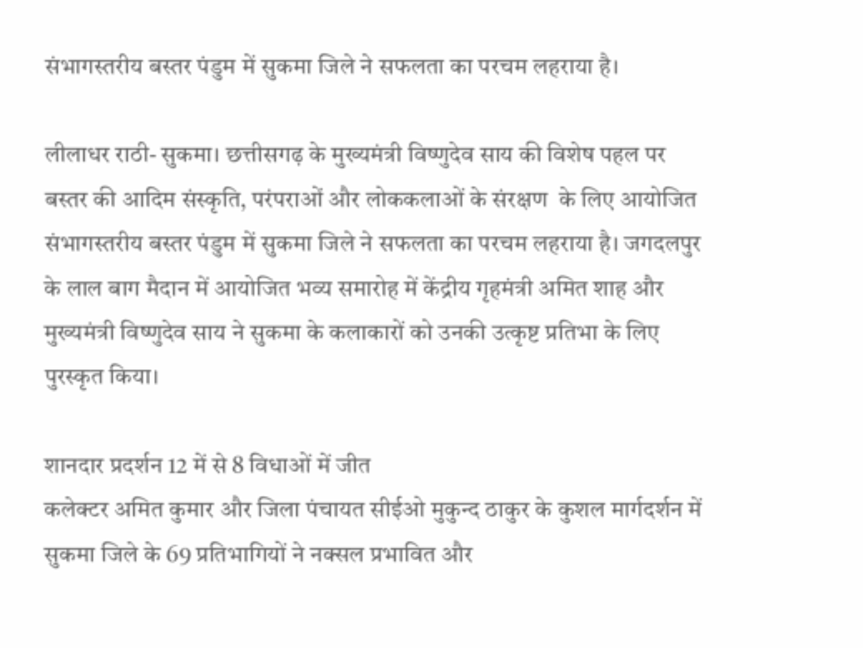संभागस्तरीय बस्तर पंडुम में सुकमा जिले ने सफलता का परचम लहराया है।

लीलाधर राठी- सुकमा। छत्तीसगढ़ के मुख्यमंत्री विष्णुदेव साय की विशेष पहल पर बस्तर की आदिम संस्कृति, परंपराओं और लोककलाओं के संरक्षण  के लिए आयोजित संभागस्तरीय बस्तर पंडुम में सुकमा जिले ने सफलता का परचम लहराया है। जगदलपुर के लाल बाग मैदान में आयोजित भव्य समारोह में केंद्रीय गृहमंत्री अमित शाह और मुख्यमंत्री विष्णुदेव साय ने सुकमा के कलाकारों को उनकी उत्कृष्ट प्रतिभा के लिए पुरस्कृत किया।

शानदार प्रदर्शन 12 में से 8 विधाओं में जीत
कलेक्टर अमित कुमार और जिला पंचायत सीईओ मुकुन्द ठाकुर के कुशल मार्गदर्शन में सुकमा जिले के 69 प्रतिभागियों ने नक्सल प्रभावित और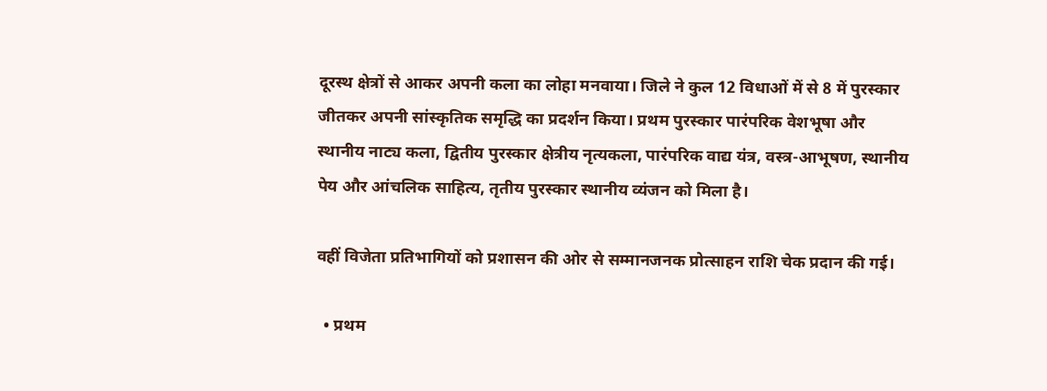दूरस्थ क्षेत्रों से आकर अपनी कला का लोहा मनवाया। जिले ने कुल 12 विधाओं में से 8 में पुरस्कार जीतकर अपनी सांस्कृतिक समृद्धि का प्रदर्शन किया। प्रथम पुरस्कार पारंपरिक वेशभूषा और स्थानीय नाट्य कला, द्वितीय पुरस्कार क्षेत्रीय नृत्यकला, पारंपरिक वाद्य यंत्र, वस्त्र-आभूषण, स्थानीय पेय और आंचलिक साहित्य, तृतीय पुरस्कार स्थानीय व्यंजन को मिला है।

वहीं विजेता प्रतिभागियों को प्रशासन की ओर से सम्मानजनक प्रोत्साहन राशि चेक प्रदान की गई।

  • प्रथम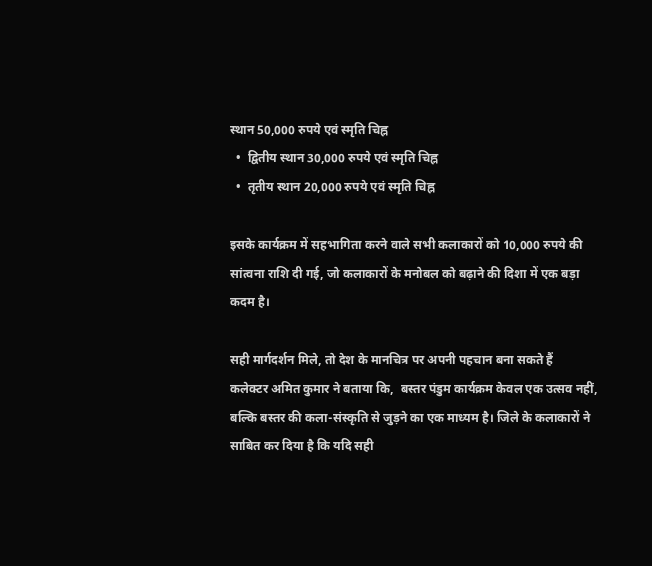स्थान 50,000 रुपये एवं स्मृति चिह्न
  •  द्वितीय स्थान 30,000 रुपये एवं स्मृति चिह्न
  •  तृतीय स्थान 20,000 रुपये एवं स्मृति चिह्न

इसके कार्यक्रम में सहभागिता करने वाले सभी कलाकारों को 10,000 रुपये की सांत्वना राशि दी गई, जो कलाकारों के मनोबल को बढ़ाने की दिशा में एक बड़ा कदम है।

सही मार्गदर्शन मिले, तो देश के मानचित्र पर अपनी पहचान बना सकते हैं
कलेक्टर अमित कुमार ने बताया कि,  बस्तर पंडुम कार्यक्रम केवल एक उत्सव नहीं, बल्कि बस्तर की कला-संस्कृति से जुड़ने का एक माध्यम है। जिले के कलाकारों ने साबित कर दिया है कि यदि सही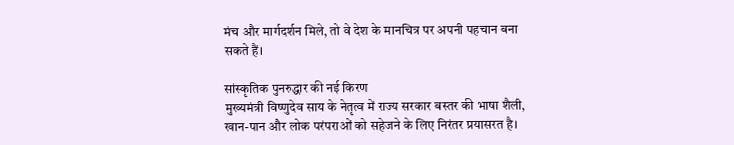मंच और मार्गदर्शन मिले, तो वे देश के मानचित्र पर अपनी पहचान बना सकते हैं।

सांस्कृतिक पुनरुद्धार की नई किरण
मुख्यमंत्री विष्णुदेव साय के नेतृत्व में राज्य सरकार बस्तर की भाषा शैली, खान-पान और लोक परंपराओं को सहेजने के लिए निरंतर प्रयासरत है।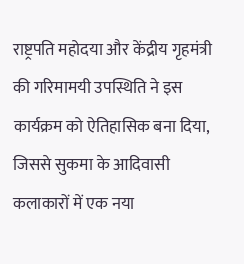राष्ट्रपति महोदया और केंद्रीय गृहमंत्री की गरिमामयी उपस्थिति ने इस कार्यक्रम को ऐतिहासिक बना दिया, जिससे सुकमा के आदिवासी कलाकारों में एक नया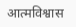आत्मविश्वास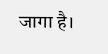जागा है।